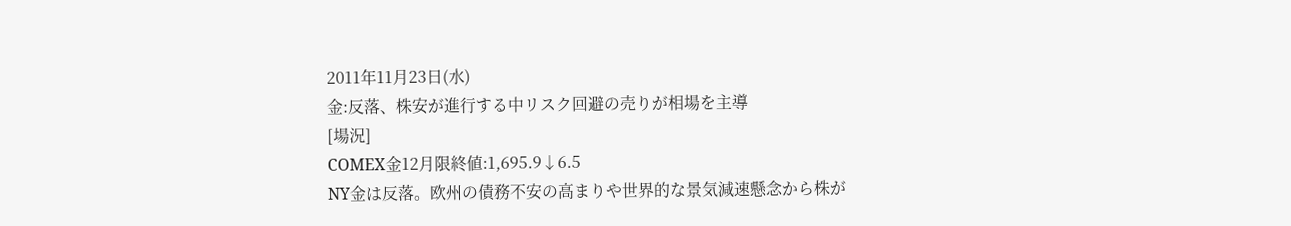2011年11月23日(水)
金:反落、株安が進行する中リスク回避の売りが相場を主導
[場況]
COMEX金12月限終値:1,695.9↓6.5
NY金は反落。欧州の債務不安の高まりや世界的な景気減速懸念から株が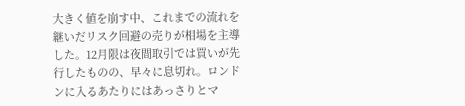大きく値を崩す中、これまでの流れを継いだリスク回避の売りが相場を主導した。12月限は夜間取引では買いが先行したものの、早々に息切れ。ロンドンに入るあたりにはあっさりとマ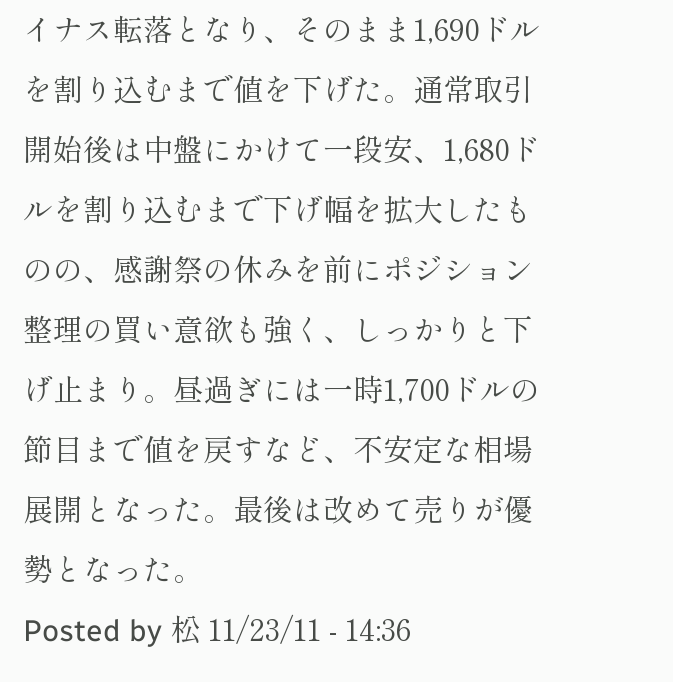イナス転落となり、そのまま1,690ドルを割り込むまで値を下げた。通常取引開始後は中盤にかけて一段安、1,680ドルを割り込むまで下げ幅を拡大したものの、感謝祭の休みを前にポジション整理の買い意欲も強く、しっかりと下げ止まり。昼過ぎには一時1,700ドルの節目まで値を戻すなど、不安定な相場展開となった。最後は改めて売りが優勢となった。
Posted by 松 11/23/11 - 14:36